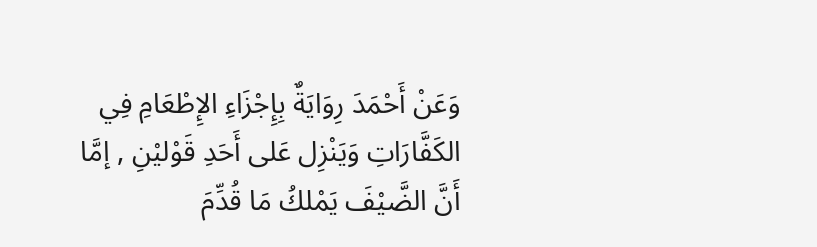وَعَنْ أَحْمَدَ رِوَايَةٌ بِإِجْزَاءِ الإِطْعَامِ فِي الكَفَّارَاتِ وَيَنْزِل عَلى أَحَدِ قَوْليْنِ , إمَّا أَنَّ الضَّيْفَ يَمْلكُ مَا قُدِّمَ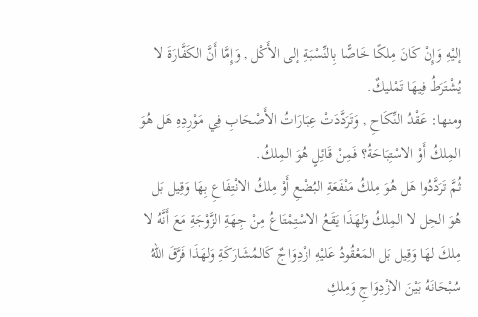إليْهِ وَإِنْ كَانَ مِلكًا خَاصًّا بِالنِّسْبَةِ إلى الأَكْل , وَإِمَّا أَنَّ الكَفَّارَةَ لا يُشْتَرَطُ فِيهَا تَمْليكٌ.
ومنها: عَقْدُ النِّكَاحِ , وَتَرَدَّدَتْ عِبَارَاتُ الأَصْحَابِ فِي مَوْرِدِهِ هَل هُوَ المِلكُ أَوْ الاسْتِبَاحَةُ؟ فَمِنْ قَائِلٍ هُوَ المِلكُ.
ثُمَّ تَرَدَّدُوا هَل هُوَ مِلكُ مَنْفَعَةِ البُضْعِ أَوْ مِلكُ الانْتِفَاعِ بِهَا وَقِيل بَل هُوَ الحِل لا المِلكُ وَلهَذَا يَقَعُ الاسْتِمْتَاعُ مِنْ جِهَةِ الزَّوْجَةِ مَعَ أَنَّهُ لا مِلكَ لهَا وَقِيل بَل المَعْقُودُ عَليْهِ ازْدِوَاجٌ كَالمُشَارَكَةِ وَلهَذَا فَرَّقَ اللهُ سُبْحَانَهُ بَيْنَ الازْدِوَاجِ وَمِلكِ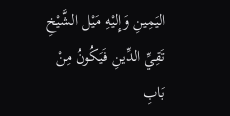اليَمِينِ وَإِليْهِ مَيْل الشَّيْخِ تَقِيِّ الدِّينِ فَيَكُونُ مِنْ بَابِ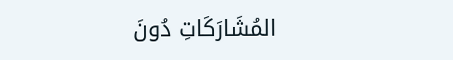المُشَارَكَاتِ دُونَ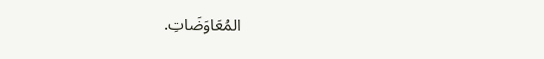المُعَاوَضَاتِ.